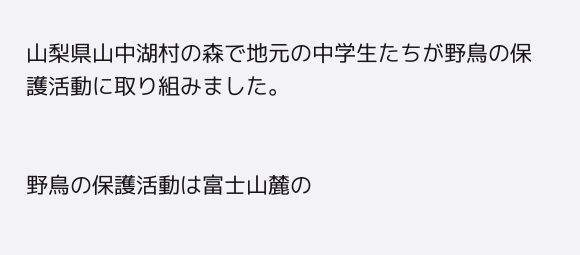山梨県山中湖村の森で地元の中学生たちが野鳥の保護活動に取り組みました。


野鳥の保護活動は富士山麓の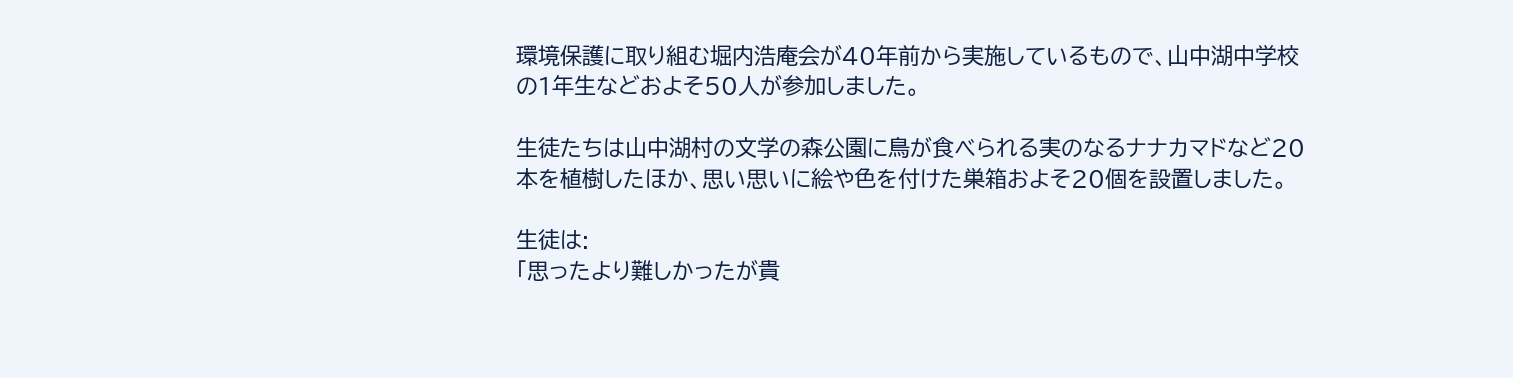環境保護に取り組む堀内浩庵会が40年前から実施しているもので、山中湖中学校の1年生などおよそ50人が参加しました。

生徒たちは山中湖村の文学の森公園に鳥が食べられる実のなるナナカマドなど20本を植樹したほか、思い思いに絵や色を付けた巣箱およそ20個を設置しました。

生徒は:
「思ったより難しかったが貴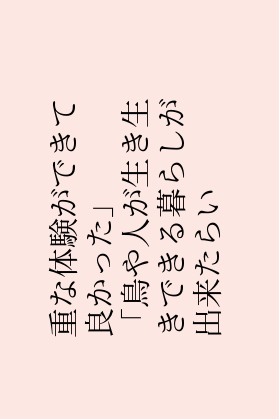重な体験ができて良かった」
「鳥や人が生き生きできる暮らしが出来たらい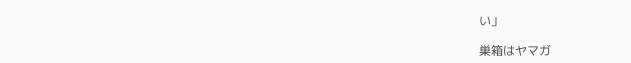い」

巣箱はヤマガ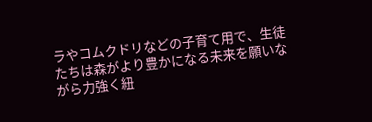ラやコムクドリなどの子育て用で、生徒たちは森がより豊かになる未来を願いながら力強く紐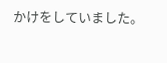かけをしていました。